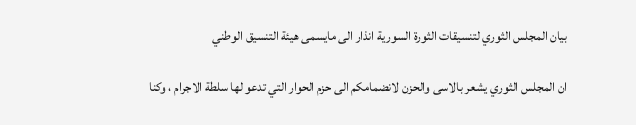بيان المجلس الثوري لتنسيقات الثورة السورية انذار الى مايسمى هيئة التنسيق الوطني

ان المجلس الثوري يشعر بالاسى والحزن لانضمامكم الى حزم الحوار التي تدعو لها سلطة الاجرام ، وكنا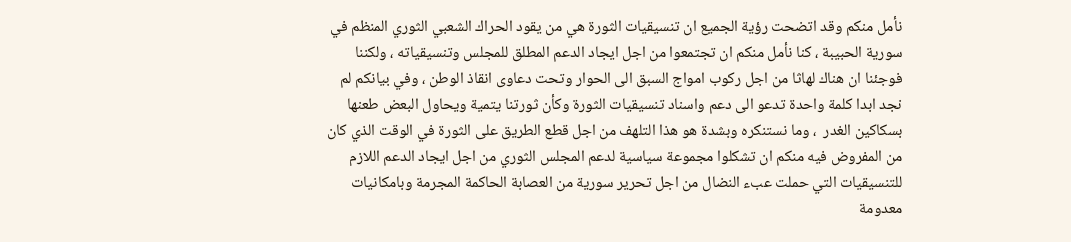نأمل منكم وقد اتضحت رؤية الجميع ان تنسيقيات الثورة هي من يقود الحراك الشعبي الثوري المنظم في سورية الحبيبة ، كنا نأمل منكم ان تجتمعوا من اجل ايجاد الدعم المطلق للمجلس وتنسيقياته ، ولكننا فوجئنا ان هناك لهاثا من اجل ركوب امواج السبق الى الحوار وتحت دعاوى انقاذ الوطن ، وفي بيانكم لم نجد ابدا كلمة واحدة تدعو الى دعم واسناد تنسيقيات الثورة وكأن ثورتنا يتمية ويحاول البعض طعنها بسكاكين الغدر  ، وما نستنكره وبشدة هو هذا التلهف من اجل قطع الطريق على الثورة في الوقت الذي كان من المفروض فيه منكم ان تشكلوا مجموعة سياسية لدعم المجلس الثوري من اجل ايجاد الدعم اللازم للتنسيقيات التي حملت عبء النضال من اجل تحرير سورية من العصابة الحاكمة المجرمة وبامكانيات معدومة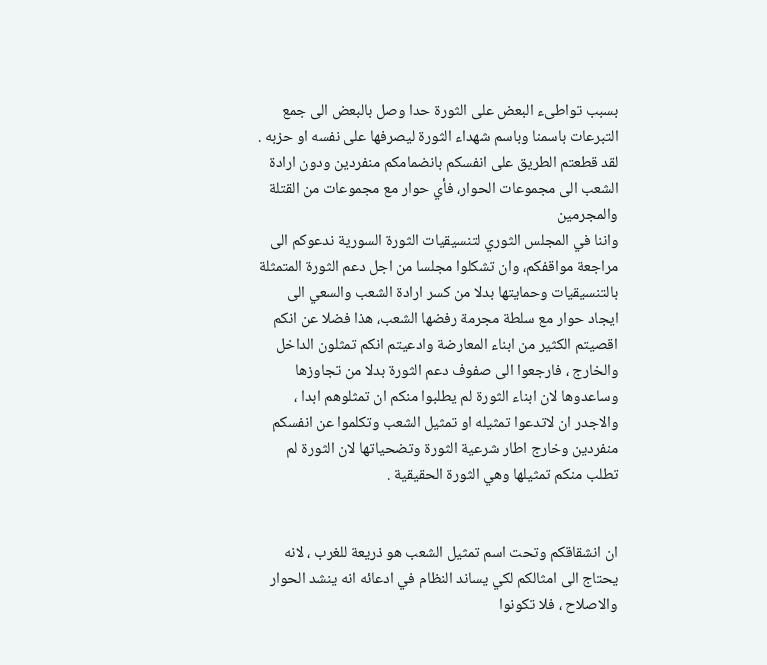بسبب تواطىء البعض على الثورة حدا وصل بالبعض الى جمع التبرعات باسمنا وباسم شهداء الثورة ليصرفها على نفسه او حزبه .
لقد قطعتم الطريق على انفسكم بانضمامكم منفردين ودون ارادة الشعب الى مجموعات الحوار، فأي حوار مع مجموعات من القتلة والمجرمين
واننا في المجلس الثوري لتنسيقيات الثورة السورية ندعوكم الى مراجعة مواقفكم، وان تشكلوا مجلسا من اجل دعم الثورة المتمثلة بالتنسيقيات وحمايتها بدلا من كسر ارادة الشعب والسعي الى ايجاد حوار مع سلطة مجرمة رفضها الشعب، هذا فضلا عن انكم اقصيتم الكثير من ابناء المعارضة وادعيتم انكم تمثلون الداخل والخارج ، فارجعوا الى صفوف دعم الثورة بدلا من تجاوزها وساعدوها لان ابناء الثورة لم يطلبوا منكم ان تمثلوهم ابدا ، والاجدر ان لاتدعوا تمثيله او تمثيل الشعب وتكلموا عن انفسكم منفردين وخارج اطار شرعية الثورة وتضحياتها لان الثورة لم تطلب منكم تمثيلها وهي الثورة الحقيقية .


ان انشقاقكم وتحت اسم تمثيل الشعب هو ذريعة للغرب ، لانه يحتاج الى امثالكم لكي يساند النظام في ادعائه انه ينشد الحوار والاصلاح ، فلا تكونوا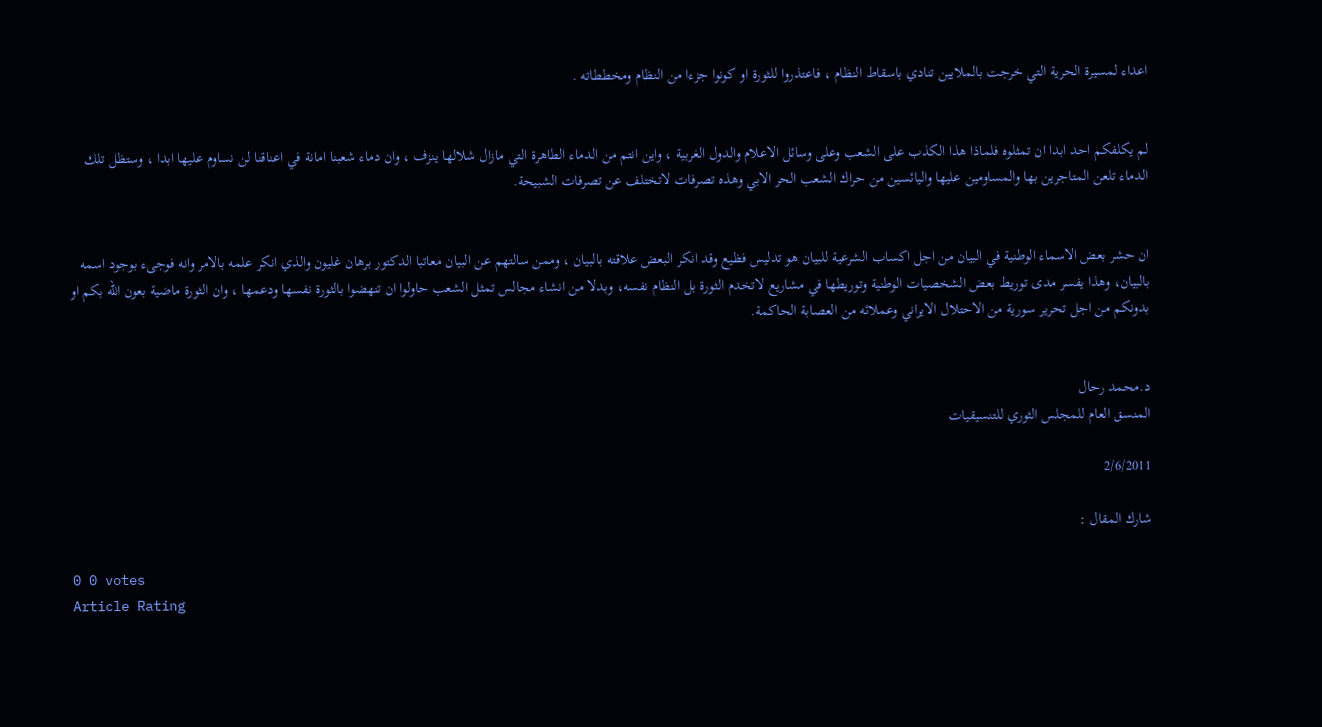اعداء لمسيرة الحرية التي خرجت بالملايين تنادي باسقاط النظام ، فاعتذروا للثورة او كونوا جزءا من النظام ومخططاته .


لم يكلفكم احد ابدا ان تمثلوه فلماذا هذا الكذب على الشعب وعلى وسائل الاعلام والدول الغربية ، واين انتم من الدماء الطاهرة التي مازال شلالها ينزف ، وان دماء شعبنا امانة في اعناقنا لن نساوم عليها ابدا ، وستظل تلك الدماء تلعن المتاجرين بها والمساومين عليها واليائسين من حراك الشعب الحر الابي وهذه تصرفات لاتختلف عن تصرفات الشبيحة.


ان حشر بعض الاسماء الوطنية في البيان من اجل اكساب الشرعية للبيان هو تدليس فظيع وقد انكر البعض علاقته بالبيان ، وممن سالتهم عن البيان معاتبا الدكتور برهان غليون والذي انكر علمه بالامر وانه فوجىء بوجود اسمه بالبيان، وهذا يفسر مدى توريط بعض الشخصيات الوطنية وتوريطها في مشاريع لاتخدم الثورة بل النظام نفسه، وبدلا من انشاء مجالس تمثل الشعب حاولوا ان تنهضوا بالثورة نفسها ودعمها ، وان الثورة ماضية بعون الله بكم او بدونكم من اجل تحرير سورية من الاحتلال الايراني وعملائه من العصابة الحاكمة.


د.محمد رحال
المنسق العام للمجلس الثوري للتنسيقيات

2/6/2011

شارك المقال :

0 0 votes
Article Rating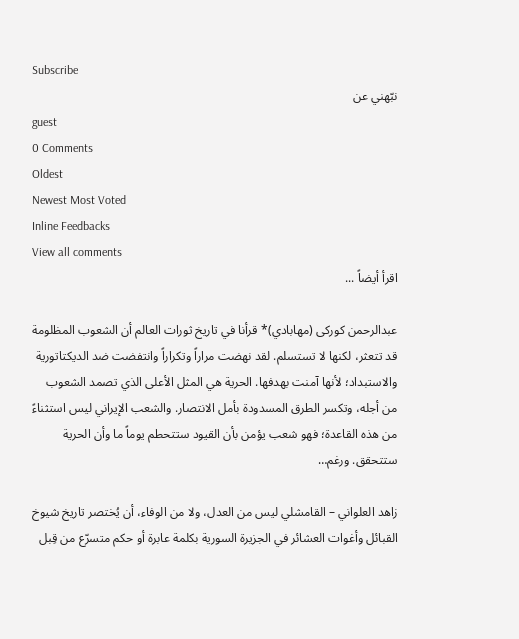Subscribe
نبّهني عن
guest
0 Comments
Oldest
Newest Most Voted
Inline Feedbacks
View all comments
اقرأ أيضاً ...

عبدالرحمن کورکی (مهابادي)* قرأنا في تاريخ ثورات العالم أن الشعوب المظلومة قد تتعثر، لكنها لا تستسلم. لقد نهضت مراراً وتكراراً وانتفضت ضد الديكتاتورية والاستبداد؛ لأنها آمنت بهدفها. الحرية هي المثل الأعلى الذي تصمد الشعوب من أجله، وتكسر الطرق المسدودة بأمل الانتصار. والشعب الإيراني ليس استثناءً من هذه القاعدة؛ فهو شعب يؤمن بأن القيود ستتحطم يوماً ما وأن الحرية ستتحقق. ورغم…

زاهد العلواني – القامشلي ليس من العدل، ولا من الوفاء، أن يُختصر تاريخ شيوخ القبائل وأغوات العشائر في الجزيرة السورية بكلمة عابرة أو حكم متسرّع من قِبل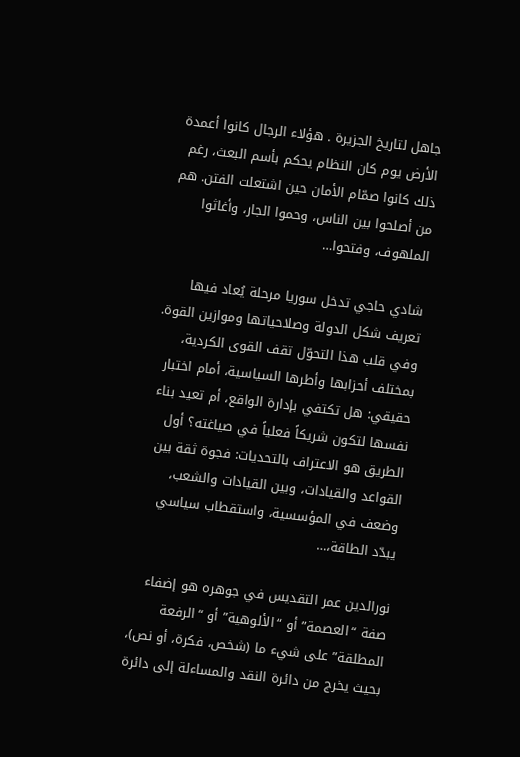جاهل لتاريخ الجزيرة . هؤلاء الرجال كانوا أعمدة الأرض يوم كان النظام يحكم بأسم البعث، رغم ذلك كانوا صمّام الأمان حين اشتعلت الفتن. هم من أصلحوا بين الناس، وحموا الجار، وأغاثوا الملهوف، وفتحوا…

شادي حاجي تدخل سوريا مرحلة يُعاد فيها تعريف شكل الدولة وصلاحياتها وموازين القوة. وفي قلب هذا التحوّل تقف القوى الكردية، بمختلف أحزابها وأطرها السياسية، أمام اختبار حقيقي: هل تكتفي بإدارة الواقع، أم تعيد بناء نفسها لتكون شريكاً فعلياً في صياغته؟ أول الطريق هو الاعتراف بالتحديات: فجوة ثقة بين القواعد والقيادات، وبين القيادات والشعب، وضعف في المؤسسية، واستقطاب سياسي يبدّد الطاقة،…

نورالدين عمر التقديس في جوهره هو إضفاء صفة “العصمة” أو “الألوهية” أو “الرفعة المطلقة” على شيء ما (شخص، فكرة، أو نص)، بحيث يخرج من دائرة النقد والمساءلة إلى دائرة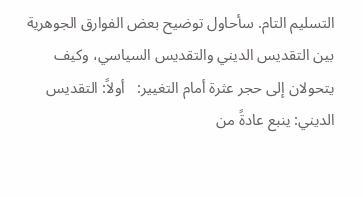التسليم التام. سأحاول توضيح بعض الفوارق الجوهرية بين التقديس الديني والتقديس السياسي، وكيف يتحولان إلى حجر عثرة أمام التغيير:   أولاً: التقديس الديني: ينبع عادةً من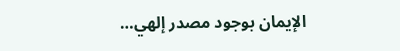الإيمان بوجود مصدر إلهي…